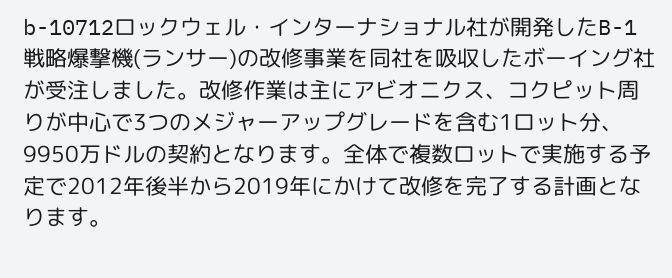b-10712ロックウェル・インターナショナル社が開発したB-1戦略爆撃機(ランサー)の改修事業を同社を吸収したボーイング社が受注しました。改修作業は主にアビオニクス、コクピット周りが中心で3つのメジャーアップグレードを含む1ロット分、9950万ドルの契約となります。全体で複数ロットで実施する予定で2012年後半から2019年にかけて改修を完了する計画となります。